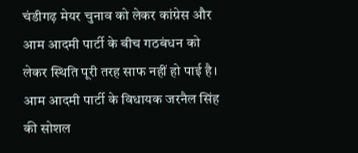चंडीगढ़ मेयर चुनाव को लेकर कांग्रेस और आम आदमी पार्टी के बीच गठबंधन को लेकर स्थिति पूरी तरह साफ नहीं हो पाई है। आम आदमी पार्टी के विधायक जरनैल सिंह की सोशल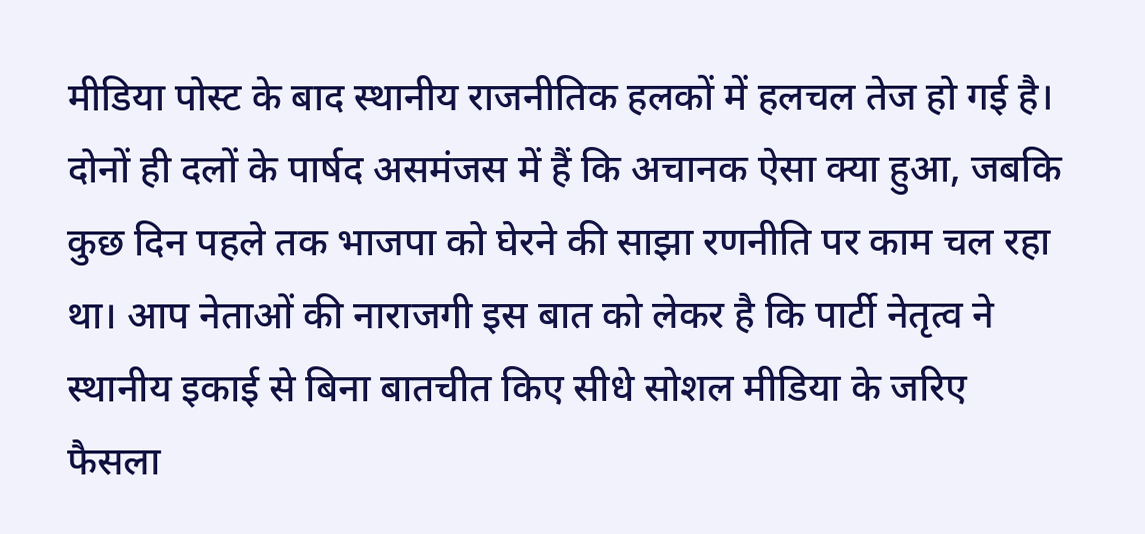मीडिया पोस्ट के बाद स्थानीय राजनीतिक हलकों में हलचल तेज हो गई है। दोनों ही दलों के पार्षद असमंजस में हैं कि अचानक ऐसा क्या हुआ, जबकि कुछ दिन पहले तक भाजपा को घेरने की साझा रणनीति पर काम चल रहा था। आप नेताओं की नाराजगी इस बात को लेकर है कि पार्टी नेतृत्व ने स्थानीय इकाई से बिना बातचीत किए सीधे सोशल मीडिया के जरिए फैसला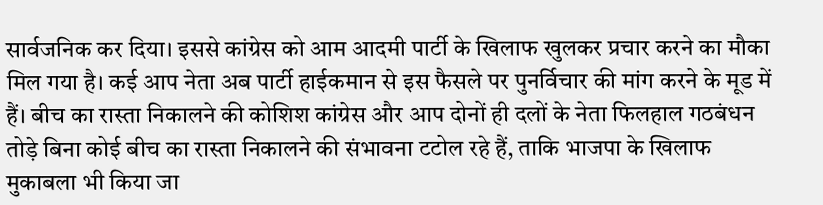सार्वजनिक कर दिया। इससे कांग्रेस को आम आदमी पार्टी के खिलाफ खुलकर प्रचार करने का मौका मिल गया है। कई आप नेता अब पार्टी हाईकमान से इस फैसले पर पुनर्विचार की मांग करने के मूड में हैं। बीच का रास्ता निकालने की कोशिश कांग्रेस और आप दोनों ही दलों के नेता फिलहाल गठबंधन तोड़े बिना कोई बीच का रास्ता निकालने की संभावना टटोल रहे हैं, ताकि भाजपा के खिलाफ मुकाबला भी किया जा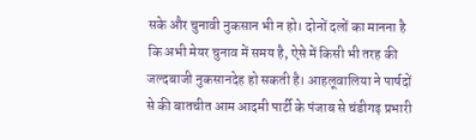सके और चुनावी नुकसान भी न हो। दोनों दलों का मानना है कि अभी मेयर चुनाव में समय है, ऐसे में किसी भी तरह की जल्दबाजी नुकसानदेह हो सकती है। आहलूवालिया ने पार्षदों से की बातचीत आम आदमी पार्टी के पंजाब से चंडीगढ़ प्रभारी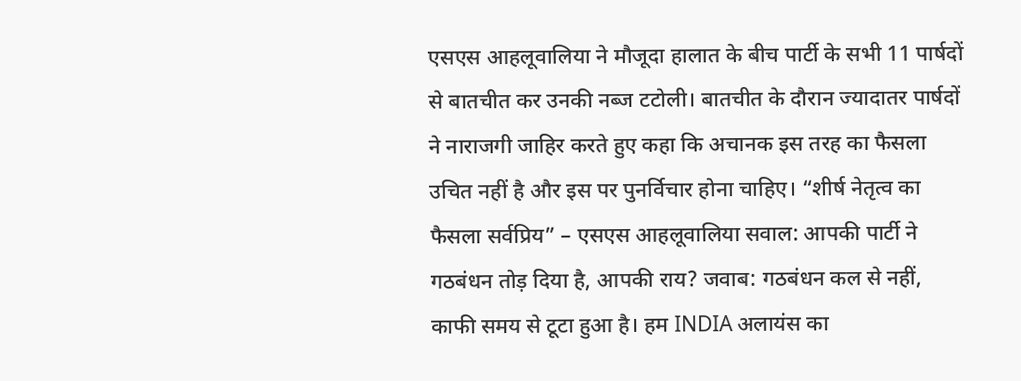एसएस आहलूवालिया ने मौजूदा हालात के बीच पार्टी के सभी 11 पार्षदों से बातचीत कर उनकी नब्ज टटोली। बातचीत के दौरान ज्यादातर पार्षदों ने नाराजगी जाहिर करते हुए कहा कि अचानक इस तरह का फैसला उचित नहीं है और इस पर पुनर्विचार होना चाहिए। “शीर्ष नेतृत्व का फैसला सर्वप्रिय” – एसएस आहलूवालिया सवाल: आपकी पार्टी ने गठबंधन तोड़ दिया है, आपकी राय? जवाब: गठबंधन कल से नहीं, काफी समय से टूटा हुआ है। हम INDIA अलायंस का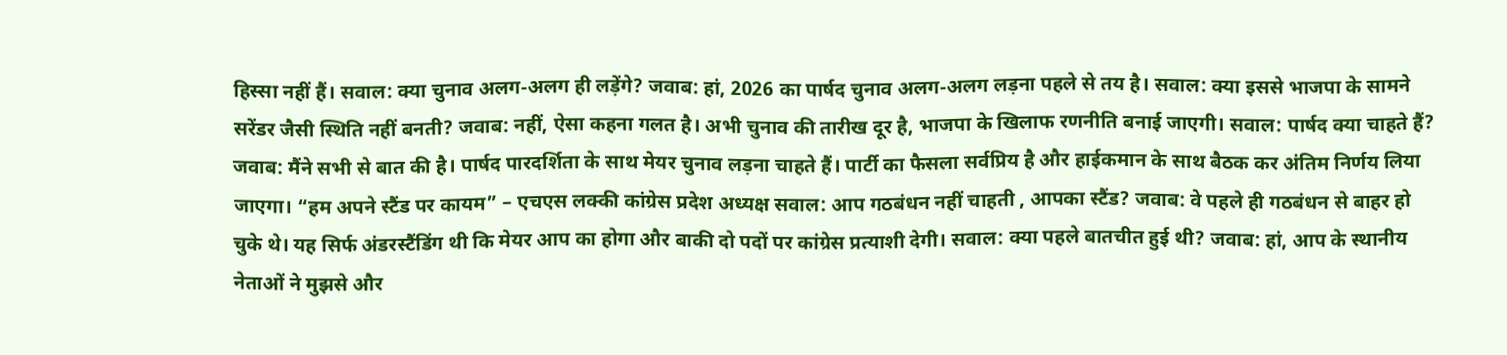हिस्सा नहीं हैं। सवाल: क्या चुनाव अलग-अलग ही लड़ेंगे? जवाब: हां, 2026 का पार्षद चुनाव अलग-अलग लड़ना पहले से तय है। सवाल: क्या इससे भाजपा के सामने सरेंडर जैसी स्थिति नहीं बनती? जवाब: नहीं, ऐसा कहना गलत है। अभी चुनाव की तारीख दूर है, भाजपा के खिलाफ रणनीति बनाई जाएगी। सवाल: पार्षद क्या चाहते हैं? जवाब: मैंने सभी से बात की है। पार्षद पारदर्शिता के साथ मेयर चुनाव लड़ना चाहते हैं। पार्टी का फैसला सर्वप्रिय है और हाईकमान के साथ बैठक कर अंतिम निर्णय लिया जाएगा। “हम अपने स्टैंड पर कायम” – एचएस लक्की कांग्रेस प्रदेश अध्यक्ष सवाल: आप गठबंधन नहीं चाहती , आपका स्टैंड? जवाब: वे पहले ही गठबंधन से बाहर हो चुके थे। यह सिर्फ अंडरस्टैंडिंग थी कि मेयर आप का होगा और बाकी दो पदों पर कांग्रेस प्रत्याशी देगी। सवाल: क्या पहले बातचीत हुई थी? जवाब: हां, आप के स्थानीय नेताओं ने मुझसे और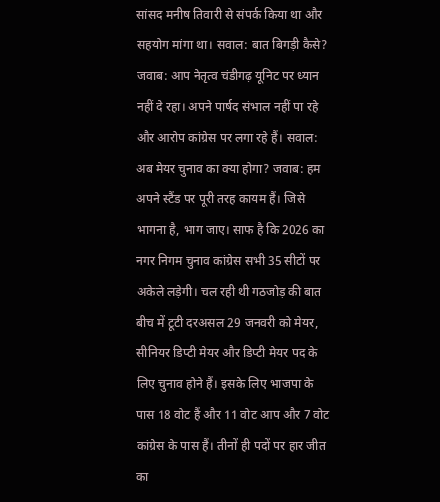सांसद मनीष तिवारी से संपर्क किया था और सहयोग मांगा था। सवाल: बात बिगड़ी कैसे? जवाब: आप नेतृत्व चंडीगढ़ यूनिट पर ध्यान नहीं दे रहा। अपने पार्षद संभाल नहीं पा रहे और आरोप कांग्रेस पर लगा रहे हैं। सवाल: अब मेयर चुनाव का क्या होगा? जवाब: हम अपने स्टैंड पर पूरी तरह कायम हैं। जिसे भागना है, भाग जाए। साफ है कि 2026 का नगर निगम चुनाव कांग्रेस सभी 35 सीटों पर अकेले लड़ेगी। चल रही थी गठजोड़ की बात बीच में टूटी दरअसल 29 जनवरी को मेयर, सीनियर डिप्टी मेयर और डिप्टी मेयर पद के लिए चुनाव होने हैं। इसके लिए भाजपा के पास 18 वोट हैं और 11 वोट आप और 7 वोट कांग्रेस के पास हैं। तीनों ही पदों पर हार जीत का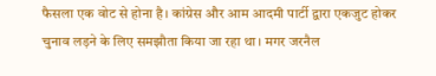फैसला एक वोट से होना है। कांग्रेस और आम आदमी पार्टी द्वारा एकजुट होकर चुनाव लड़ने के लिए समझौता किया जा रहा था। मगर जरनैल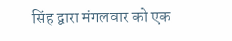सिंह द्वारा मंगलवार को एक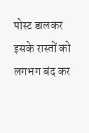पोस्ट डालकर इसके रास्तों को लगभग बंद कर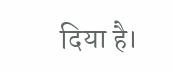दिया है।